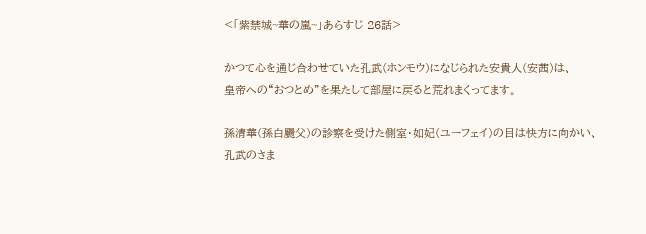<「紫禁城~華の嵐~」あらすじ 26話>

かつて心を通じ合わせていた孔武(ホンモウ)になじられた安貴人(安茜)は、
皇帝への“おつとめ”を果たして部屋に戻ると荒れまくってます。

孫清華(孫白颺父)の診察を受けた側室・如妃(ユーフェイ)の目は快方に向かい、
孔武のさま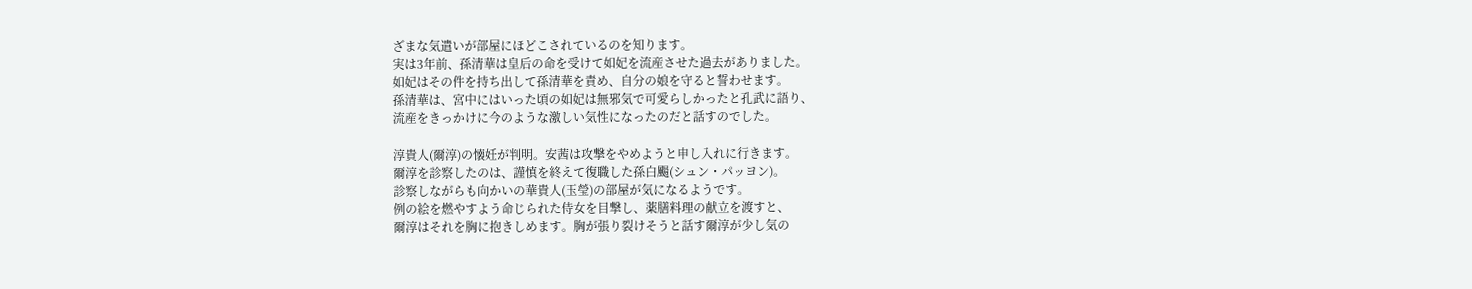ざまな気遣いが部屋にほどこされているのを知ります。
実は3年前、孫清華は皇后の命を受けて如妃を流産させた過去がありました。
如妃はその件を持ち出して孫清華を責め、自分の娘を守ると誓わせます。
孫清華は、宮中にはいった頃の如妃は無邪気で可愛らしかったと孔武に語り、
流産をきっかけに今のような激しい気性になったのだと話すのでした。

淳貴人(爾淳)の懐妊が判明。安茜は攻撃をやめようと申し入れに行きます。
爾淳を診察したのは、謹慎を終えて復職した孫白颺(シュン・パッヨン)。
診察しながらも向かいの華貴人(玉瑩)の部屋が気になるようです。
例の絵を燃やすよう命じられた侍女を目撃し、薬膳料理の献立を渡すと、
爾淳はそれを胸に抱きしめます。胸が張り裂けそうと話す爾淳が少し気の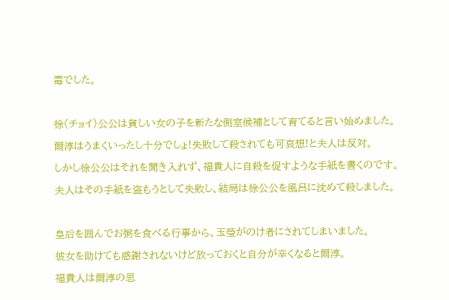毒でした。

徐(チョイ)公公は貧しい女の子を新たな側室候補として育てると言い始めました。
爾淳はうまくいったし十分でしょ!失敗して殺されても可哀想!と夫人は反対。
しかし徐公公はそれを聞き入れず、福貴人に自殺を促すような手紙を書くのです。
夫人はその手紙を盗もうとして失敗し、結局は徐公公を風呂に沈めて殺しました。

皇后を囲んでお粥を食べる行事から、玉瑩がのけ者にされてしまいました。
彼女を助けても感謝されないけど放っておくと自分が辛くなると爾淳。
福貴人は爾淳の思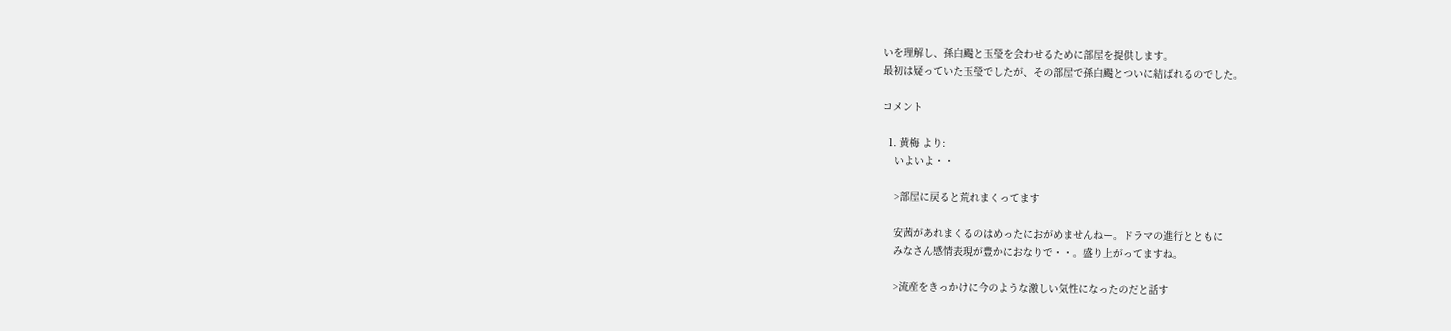いを理解し、孫白颺と玉瑩を会わせるために部屋を提供します。
最初は疑っていた玉瑩でしたが、その部屋で孫白颺とついに結ばれるのでした。

コメント

  1. 黄梅 より:
    いよいよ・・

    >部屋に戻ると荒れまくってます

    安茜があれまくるのはめったにおがめませんねー。ドラマの進行とともに
    みなさん感情表現が豊かにおなりで・・。盛り上がってますね。

    >流産をきっかけに今のような激しい気性になったのだと話す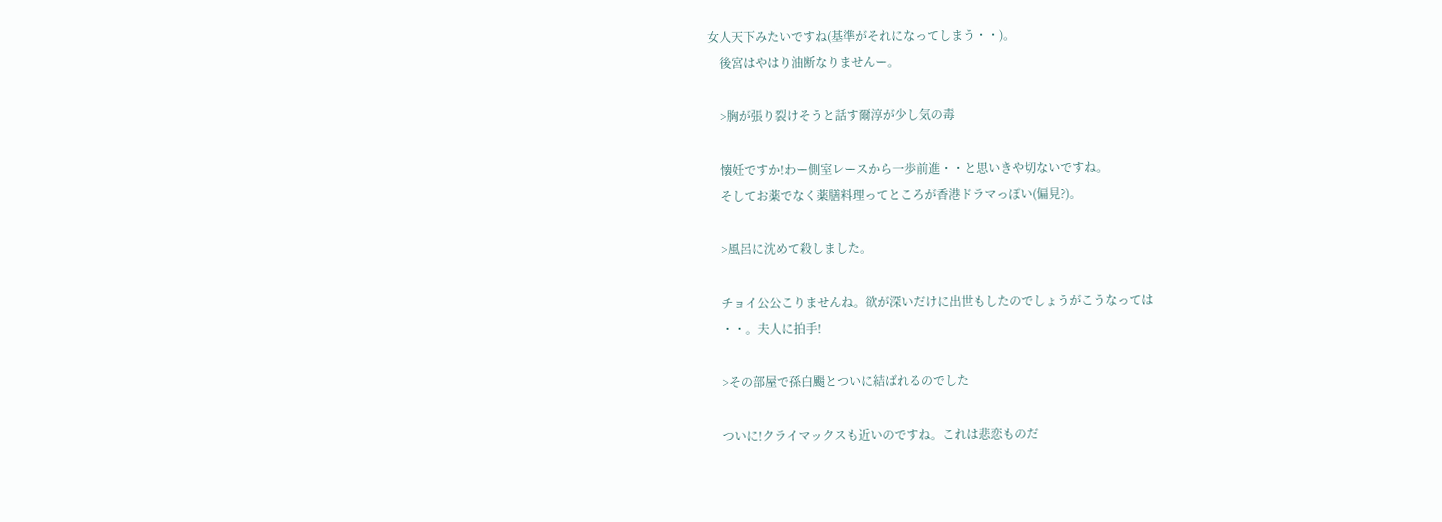女人天下みたいですね(基準がそれになってしまう・・)。
    後宮はやはり油断なりませんー。

    >胸が張り裂けそうと話す爾淳が少し気の毒

    懐妊ですか!わー側室レースから一歩前進・・と思いきや切ないですね。
    そしてお薬でなく薬膳料理ってところが香港ドラマっぽい(偏見?)。

    >風呂に沈めて殺しました。

    チョイ公公こりませんね。欲が深いだけに出世もしたのでしょうがこうなっては
    ・・。夫人に拍手!

    >その部屋で孫白颺とついに結ばれるのでした

    ついに!クライマックスも近いのですね。これは悲恋ものだ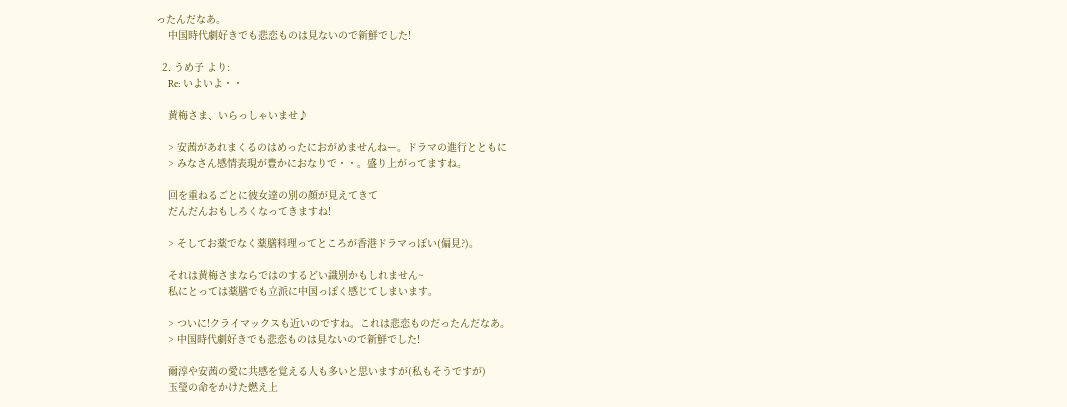ったんだなあ。
    中国時代劇好きでも悲恋ものは見ないので新鮮でした!

  2. うめ子 より:
    Re: いよいよ・・

    黄梅さま、いらっしゃいませ♪

    > 安茜があれまくるのはめったにおがめませんねー。ドラマの進行とともに
    > みなさん感情表現が豊かにおなりで・・。盛り上がってますね。

    回を重ねるごとに彼女達の別の顔が見えてきて
    だんだんおもしろくなってきますね!

    > そしてお薬でなく薬膳料理ってところが香港ドラマっぽい(偏見?)。

    それは黄梅さまならではのするどい識別かもしれません~
    私にとっては薬膳でも立派に中国っぽく感じてしまいます。

    > ついに!クライマックスも近いのですね。これは悲恋ものだったんだなあ。
    > 中国時代劇好きでも悲恋ものは見ないので新鮮でした!

    爾淳や安茜の愛に共感を覚える人も多いと思いますが(私もそうですが)
    玉瑩の命をかけた燃え上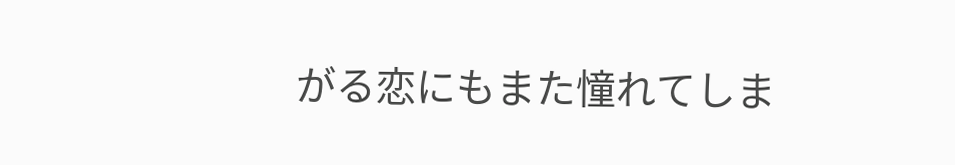がる恋にもまた憧れてしま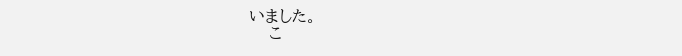いました。
    こ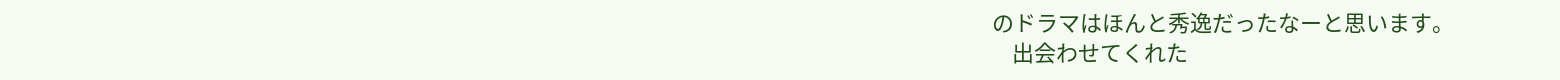のドラマはほんと秀逸だったなーと思います。
    出会わせてくれた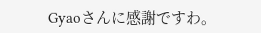Gyaoさんに感謝ですわ。